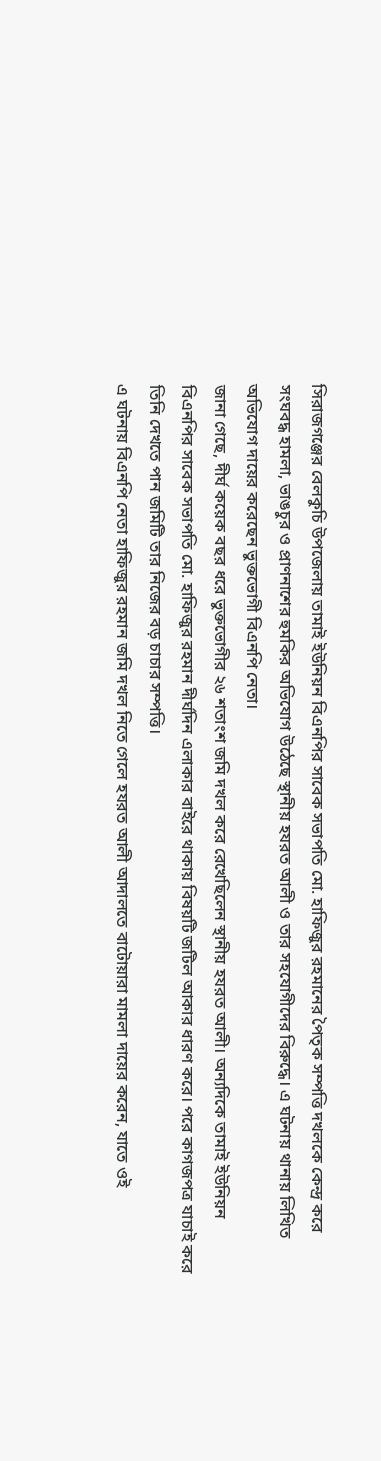সিরাজগঞ্জের বেলকুচি উপজেলায় তামাই ইউনিয়ন বিএনপির সাবেক সভাপতি মো. হাফিজুর রহমানের পৈতৃক সম্পত্তি দখলকে কেন্দ্র করে সংঘবদ্ধ হামলা, ভাঙচুর ও প্রাণনাশের হুমকির অভিযোগ উঠেছে স্থানীয় হযরত আলী ও তার সহযোগীদের বিরুদ্ধে। এ ঘটনায় থানায় লিখিত অভিযোগ দায়ের করেছেন ভুক্তভোগী বিএনপি নেতা।
জানা গেছে, দীর্ঘ কয়েক বছর ধরে ভুক্তভোগীর ২৬ শতাংশ জমি দখল করে রেখেছিলেন স্থানীয় হযরত আলী। অন্যদিকে তামাই ইউনিয়ন বিএনপির সাবেক সভাপতি মো. হাফিজুর রহমান দীর্ঘদিন এলাকার বাইরে থাকায় বিষয়টি জটিল আকার ধারণ করে। পরে কাগজপত্র যাচাই করে তিনি দেখতে পান জমিটি তার নিজের বড় চাচার সম্পত্তি।
এ ঘটনায় বিএনপি নেতা হাফিজুর রহমান জমি দখল নিতে গেলে হযরত আলী আদালতে বাটোয়ারা মামলা দায়ের করেন, যাতে ওই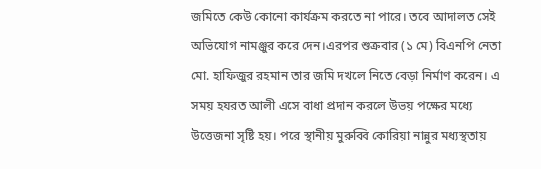জমিতে কেউ কোনো কার্যক্রম করতে না পারে। তবে আদালত সেই অভিযোগ নামঞ্জুর করে দেন।এরপর শুক্রবার (১ মে) বিএনপি নেতা মো. হাফিজুর রহমান তার জমি দখলে নিতে বেড়া নির্মাণ করেন। এ সময় হযরত আলী এসে বাধা প্রদান করলে উভয় পক্ষের মধ্যে উত্তেজনা সৃষ্টি হয়। পরে স্থানীয় মুরুব্বি কোরিয়া নান্নুর মধ্যস্থতায়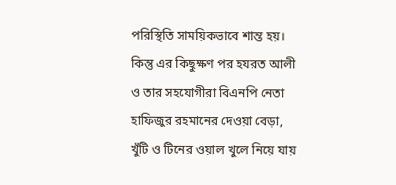পরিস্থিতি সাময়িকভাবে শান্ত হয়। কিন্তু এর কিছুক্ষণ পর হযরত আলী ও তার সহযোগীরা বিএনপি নেতা হাফিজুর রহমানের দেওয়া বেড়া, খুঁটি ও টিনের ওয়াল খুলে নিয়ে যায়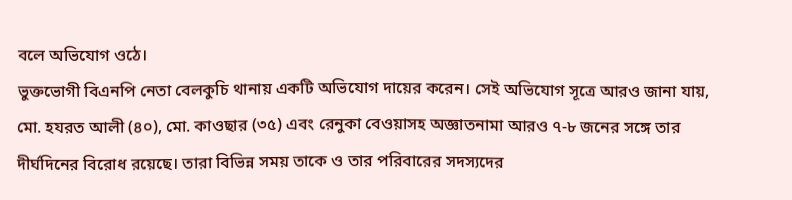বলে অভিযোগ ওঠে।
ভুক্তভোগী বিএনপি নেতা বেলকুচি থানায় একটি অভিযোগ দায়ের করেন। সেই অভিযোগ সূত্রে আরও জানা যায়, মো. হযরত আলী (৪০), মো. কাওছার (৩৫) এবং রেনুকা বেওয়াসহ অজ্ঞাতনামা আরও ৭-৮ জনের সঙ্গে তার দীর্ঘদিনের বিরোধ রয়েছে। তারা বিভিন্ন সময় তাকে ও তার পরিবারের সদস্যদের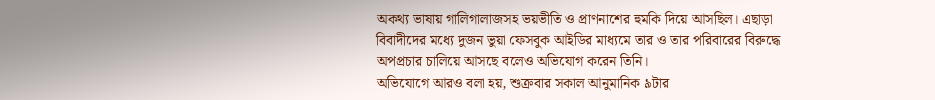অকথ্য ভাষায় গালিগালাজসহ ভয়ভীতি ও প্রাণনাশের হুমকি দিয়ে আসছিল। এছাড়া বিবাদীদের মধ্যে দুজন ভুয়া ফেসবুক আইডির মাধ্যমে তার ও তার পরিবারের বিরুদ্ধে অপপ্রচার চালিয়ে আসছে বলেও অভিযোগ করেন তিনি।
অভিযোগে আরও বলা হয়, শুক্রবার সকাল আনুমানিক ৯টার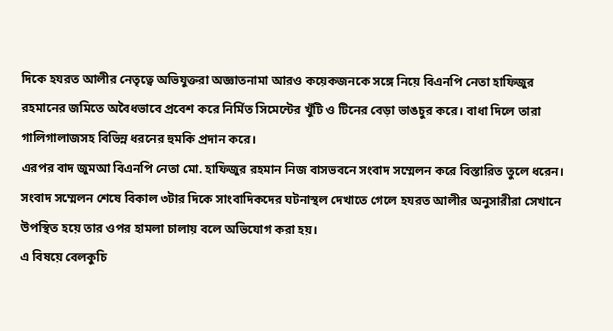দিকে হযরত আলীর নেতৃত্বে অভিযুক্তরা অজ্ঞাতনামা আরও কয়েকজনকে সঙ্গে নিয়ে বিএনপি নেতা হাফিজুর রহমানের জমিতে অবৈধভাবে প্রবেশ করে নির্মিত সিমেন্টের খুঁটি ও টিনের বেড়া ভাঙচুর করে। বাধা দিলে তারা গালিগালাজসহ বিভিন্ন ধরনের হুমকি প্রদান করে।
এরপর বাদ জুমআ বিএনপি নেতা মো. হাফিজুর রহমান নিজ বাসভবনে সংবাদ সম্মেলন করে বিস্তারিত তুলে ধরেন। সংবাদ সম্মেলন শেষে বিকাল ৩টার দিকে সাংবাদিকদের ঘটনাস্থল দেখাতে গেলে হযরত আলীর অনুসারীরা সেখানে উপস্থিত হয়ে তার ওপর হামলা চালায় বলে অভিযোগ করা হয়।
এ বিষয়ে বেলকুচি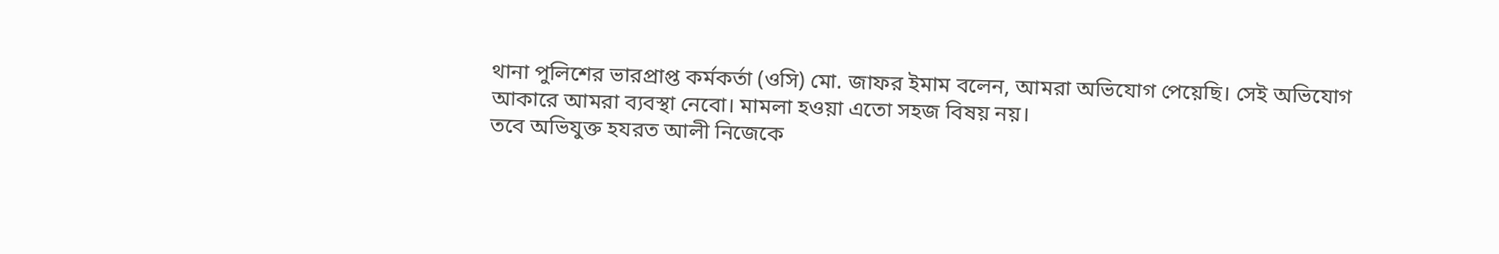থানা পুলিশের ভারপ্রাপ্ত কর্মকর্তা (ওসি) মো. জাফর ইমাম বলেন, আমরা অভিযোগ পেয়েছি। সেই অভিযোগ আকারে আমরা ব্যবস্থা নেবো। মামলা হওয়া এতো সহজ বিষয় নয়।
তবে অভিযুক্ত হযরত আলী নিজেকে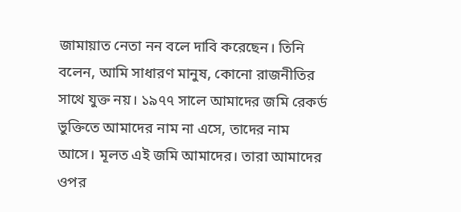জামায়াত নেতা নন বলে দাবি করেছেন। তিনি বলেন, আমি সাধারণ মানুষ, কোনো রাজনীতির সাথে যুক্ত নয়। ১৯৭৭ সালে আমাদের জমি রেকর্ড ভুক্তিতে আমাদের নাম না এসে, তাদের নাম আসে। মূলত এই জমি আমাদের। তারা আমাদের ওপর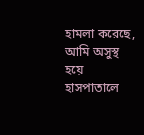হামলা করেছে, আমি অসুস্থ হয়ে হাসপাতালে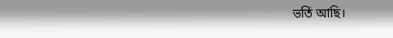ভর্তি আছি।